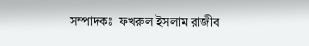সম্পাদকঃ  ফখরুল ইসলাম রাজীব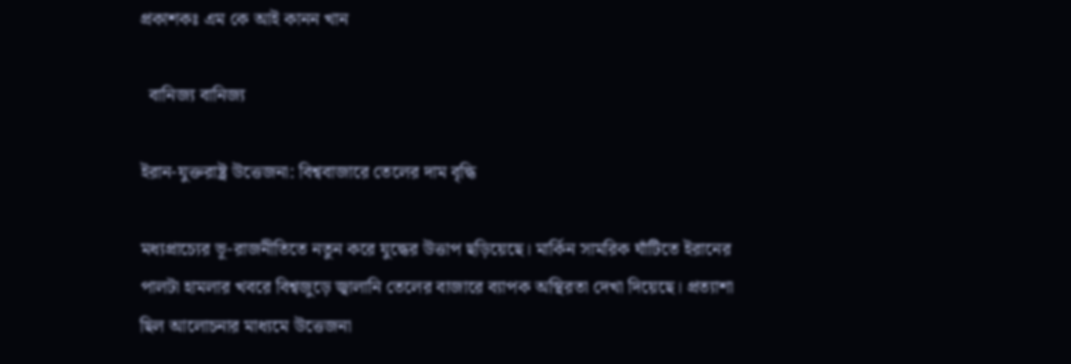প্রকাশকঃ এম কে আই কানন খান

  বানিজ্য বানিজ্য

ইরান-যুক্তরাষ্ট্র উত্তেজনা: বিশ্ববাজারে তেলের দাম বৃদ্ধি

মধ্যপ্রাচ্যের ভূ-রাজনীতিতে নতুন করে যুদ্ধের উত্তাপ ছড়িয়েছে। মার্কিন সামরিক ঘাঁটিতে ইরানের পালটা হামলার খবরে বিশ্বজুড়ে জ্বালানি তেলের বাজারে ব্যাপক অস্থিরতা দেখা দিয়েছে। প্রত্যাশা ছিল আলোচনার মাধ্যমে উত্তেজনা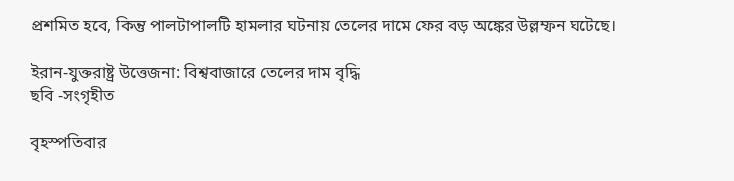প্রশমিত হবে, কিন্তু পালটাপালটি হামলার ঘটনায় তেলের দামে ফের বড় অঙ্কের উল্লম্ফন ঘটেছে।

ইরান-যুক্তরাষ্ট্র উত্তেজনা: বিশ্ববাজারে তেলের দাম বৃদ্ধি
ছবি -সংগৃহীত

বৃহস্পতিবার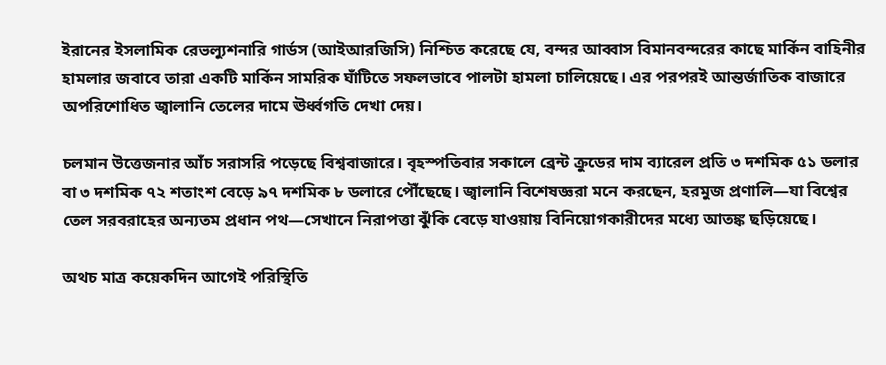ইরানের ইসলামিক রেভল্যুশনারি গার্ডস (আইআরজিসি) নিশ্চিত করেছে যে, বন্দর আব্বাস বিমানবন্দরের কাছে মার্কিন বাহিনীর হামলার জবাবে তারা একটি মার্কিন সামরিক ঘাঁটিতে সফলভাবে পালটা হামলা চালিয়েছে। এর পরপরই আন্তর্জাতিক বাজারে অপরিশোধিত জ্বালানি তেলের দামে ঊর্ধ্বগতি দেখা দেয়।

চলমান উত্তেজনার আঁচ সরাসরি পড়েছে বিশ্ববাজারে। বৃহস্পতিবার সকালে ব্রেন্ট ক্রুডের দাম ব্যারেল প্রতি ৩ দশমিক ৫১ ডলার বা ৩ দশমিক ৭২ শতাংশ বেড়ে ৯৭ দশমিক ৮ ডলারে পৌঁছেছে। জ্বালানি বিশেষজ্ঞরা মনে করছেন, হরমুজ প্রণালি—যা বিশ্বের তেল সরবরাহের অন্যতম প্রধান পথ—সেখানে নিরাপত্তা ঝুঁকি বেড়ে যাওয়ায় বিনিয়োগকারীদের মধ্যে আতঙ্ক ছড়িয়েছে।

অথচ মাত্র কয়েকদিন আগেই পরিস্থিতি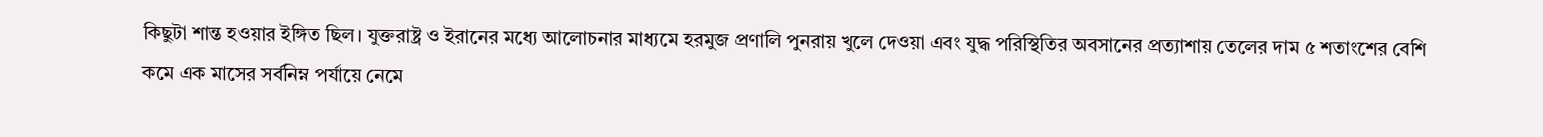কিছুটা শান্ত হওয়ার ইঙ্গিত ছিল। যুক্তরাষ্ট্র ও ইরানের মধ্যে আলোচনার মাধ্যমে হরমুজ প্রণালি পুনরায় খুলে দেওয়া এবং যুদ্ধ পরিস্থিতির অবসানের প্রত্যাশায় তেলের দাম ৫ শতাংশের বেশি কমে এক মাসের সর্বনিম্ন পর্যায়ে নেমে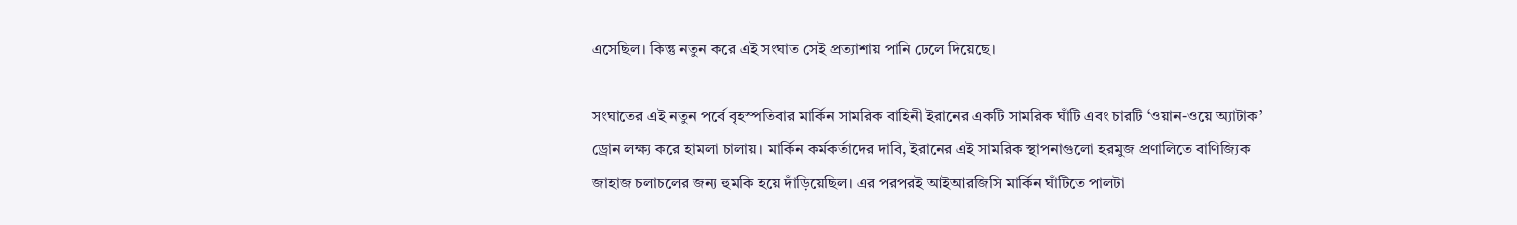এসেছিল। কিন্তু নতুন করে এই সংঘাত সেই প্রত্যাশায় পানি ঢেলে দিয়েছে।

সংঘাতের এই নতুন পর্বে বৃহস্পতিবার মার্কিন সামরিক বাহিনী ইরানের একটি সামরিক ঘাঁটি এবং চারটি ‘ওয়ান-ওয়ে অ্যাটাক’ ড্রোন লক্ষ্য করে হামলা চালায়। মার্কিন কর্মকর্তাদের দাবি, ইরানের এই সামরিক স্থাপনাগুলো হরমুজ প্রণালিতে বাণিজ্যিক জাহাজ চলাচলের জন্য হুমকি হয়ে দাঁড়িয়েছিল। এর পরপরই আইআরজিসি মার্কিন ঘাঁটিতে পালটা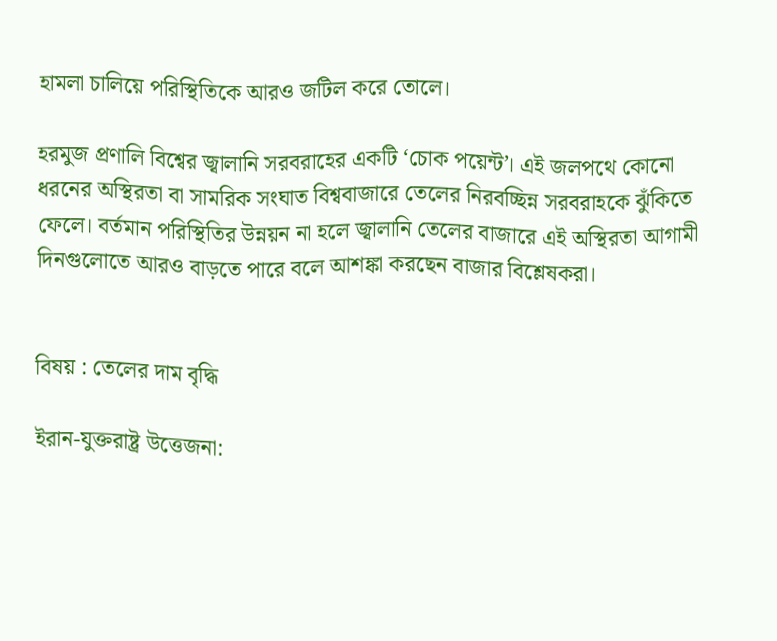হামলা চালিয়ে পরিস্থিতিকে আরও জটিল করে তোলে।

হরমুজ প্রণালি বিশ্বের জ্বালানি সরবরাহের একটি ‘চোক পয়েন্ট’। এই জলপথে কোনো ধরনের অস্থিরতা বা সামরিক সংঘাত বিশ্ববাজারে তেলের নিরবচ্ছিন্ন সরবরাহকে ঝুঁকিতে ফেলে। বর্তমান পরিস্থিতির উন্নয়ন না হলে জ্বালানি তেলের বাজারে এই অস্থিরতা আগামী দিনগুলোতে আরও বাড়তে পারে বলে আশঙ্কা করছেন বাজার বিশ্লেষকরা।


বিষয় : তেলের দাম বৃদ্ধি

ইরান-যুক্তরাষ্ট্র উত্তেজনা: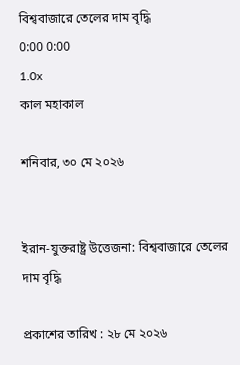বিশ্ববাজারে তেলের দাম বৃদ্ধি
0:00 0:00
1.0x
কাল মহাকাল

শনিবার, ৩০ মে ২০২৬


ইরান-যুক্তরাষ্ট্র উত্তেজনা: বিশ্ববাজারে তেলের দাম বৃদ্ধি

প্রকাশের তারিখ : ২৮ মে ২০২৬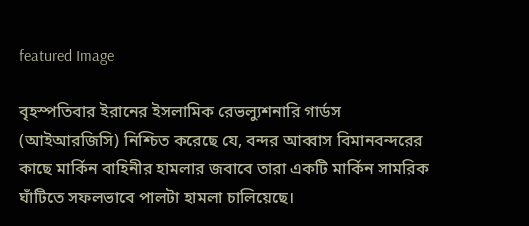featured Image

বৃহস্পতিবার ইরানের ইসলামিক রেভল্যুশনারি গার্ডস (আইআরজিসি) নিশ্চিত করেছে যে, বন্দর আব্বাস বিমানবন্দরের কাছে মার্কিন বাহিনীর হামলার জবাবে তারা একটি মার্কিন সামরিক ঘাঁটিতে সফলভাবে পালটা হামলা চালিয়েছে।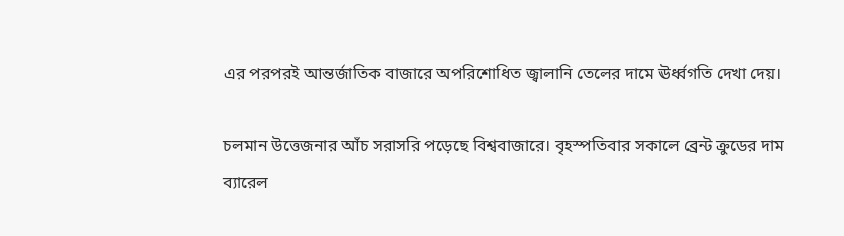এর পরপরই আন্তর্জাতিক বাজারে অপরিশোধিত জ্বালানি তেলের দামে ঊর্ধ্বগতি দেখা দেয়।

চলমান উত্তেজনার আঁচ সরাসরি পড়েছে বিশ্ববাজারে। বৃহস্পতিবার সকালে ব্রেন্ট ক্রুডের দাম ব্যারেল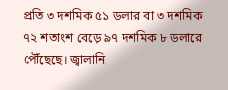প্রতি ৩ দশমিক ৫১ ডলার বা ৩ দশমিক ৭২ শতাংশ বেড়ে ৯৭ দশমিক ৮ ডলারে পৌঁছেছে। জ্বালানি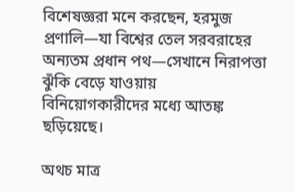বিশেষজ্ঞরা মনে করছেন, হরমুজ প্রণালি—যা বিশ্বের তেল সরবরাহের অন্যতম প্রধান পথ—সেখানে নিরাপত্তা ঝুঁকি বেড়ে যাওয়ায় বিনিয়োগকারীদের মধ্যে আতঙ্ক ছড়িয়েছে।

অথচ মাত্র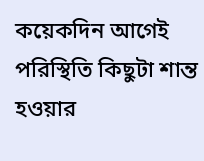কয়েকদিন আগেই পরিস্থিতি কিছুটা শান্ত হওয়ার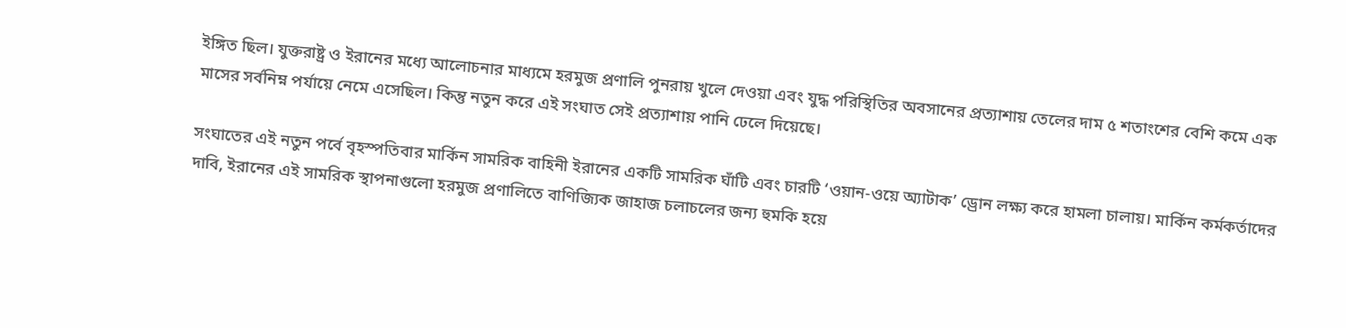ইঙ্গিত ছিল। যুক্তরাষ্ট্র ও ইরানের মধ্যে আলোচনার মাধ্যমে হরমুজ প্রণালি পুনরায় খুলে দেওয়া এবং যুদ্ধ পরিস্থিতির অবসানের প্রত্যাশায় তেলের দাম ৫ শতাংশের বেশি কমে এক মাসের সর্বনিম্ন পর্যায়ে নেমে এসেছিল। কিন্তু নতুন করে এই সংঘাত সেই প্রত্যাশায় পানি ঢেলে দিয়েছে।

সংঘাতের এই নতুন পর্বে বৃহস্পতিবার মার্কিন সামরিক বাহিনী ইরানের একটি সামরিক ঘাঁটি এবং চারটি ‘ওয়ান-ওয়ে অ্যাটাক’ ড্রোন লক্ষ্য করে হামলা চালায়। মার্কিন কর্মকর্তাদের দাবি, ইরানের এই সামরিক স্থাপনাগুলো হরমুজ প্রণালিতে বাণিজ্যিক জাহাজ চলাচলের জন্য হুমকি হয়ে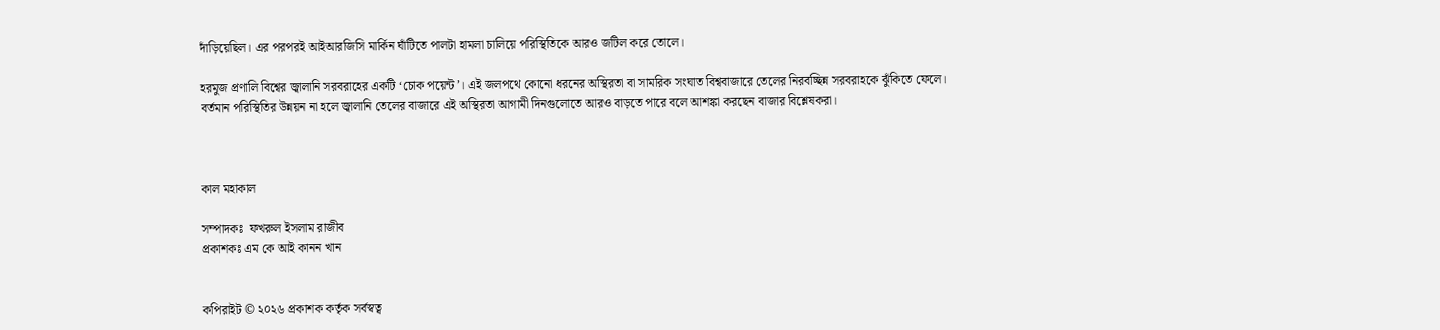দাঁড়িয়েছিল। এর পরপরই আইআরজিসি মার্কিন ঘাঁটিতে পালটা হামলা চালিয়ে পরিস্থিতিকে আরও জটিল করে তোলে।

হরমুজ প্রণালি বিশ্বের জ্বালানি সরবরাহের একটি ‘চোক পয়েন্ট’। এই জলপথে কোনো ধরনের অস্থিরতা বা সামরিক সংঘাত বিশ্ববাজারে তেলের নিরবচ্ছিন্ন সরবরাহকে ঝুঁকিতে ফেলে। বর্তমান পরিস্থিতির উন্নয়ন না হলে জ্বালানি তেলের বাজারে এই অস্থিরতা আগামী দিনগুলোতে আরও বাড়তে পারে বলে আশঙ্কা করছেন বাজার বিশ্লেষকরা।



কাল মহাকাল

সম্পাদকঃ  ফখরুল ইসলাম রাজীব
প্রকাশকঃ এম কে আই কানন খান


কপিরাইট © ২০২৬ প্রকাশক কর্তৃক সর্বস্বত্ব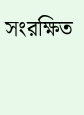সংরক্ষিত